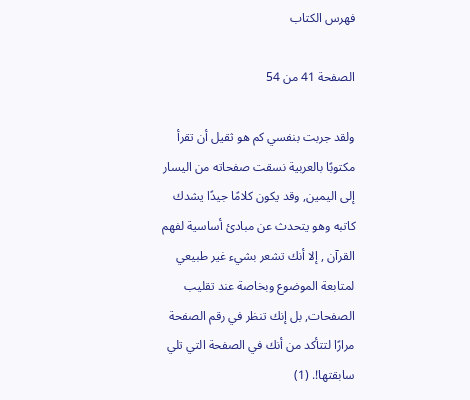فهرس الكتاب

الصفحة 41 من 54

ولقد جربت بنفسي كم هو ثقيل أن تقرأ مكتوبًا بالعربية نسقت صفحاته من اليسار إلى اليمين, وقد يكون كلامًا جيدًا يشدك كاتبه وهو يتحدث عن مبادئ أساسية لفهم القرآن , إلا أنك تشعر بشيء غير طبيعي لمتابعة الموضوع وبخاصة عند تقليب الصفحات, بل إنك تنظر في رقم الصفحة مرارًا لتتأكد من أنك في الصفحة التي تلي سابقتها!. (1)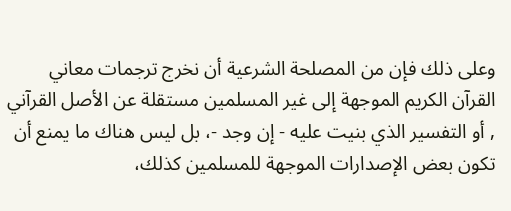وعلى ذلك فإن من المصلحة الشرعية أن نخرج ترجمات معاني القرآن الكريم الموجهة إلى غير المسلمين مستقلة عن الأصل القرآني , أو التفسير الذي بنيت عليه - إن وجد -، بل ليس هناك ما يمنع أن تكون بعض الإصدارات الموجهة للمسلمين كذلك،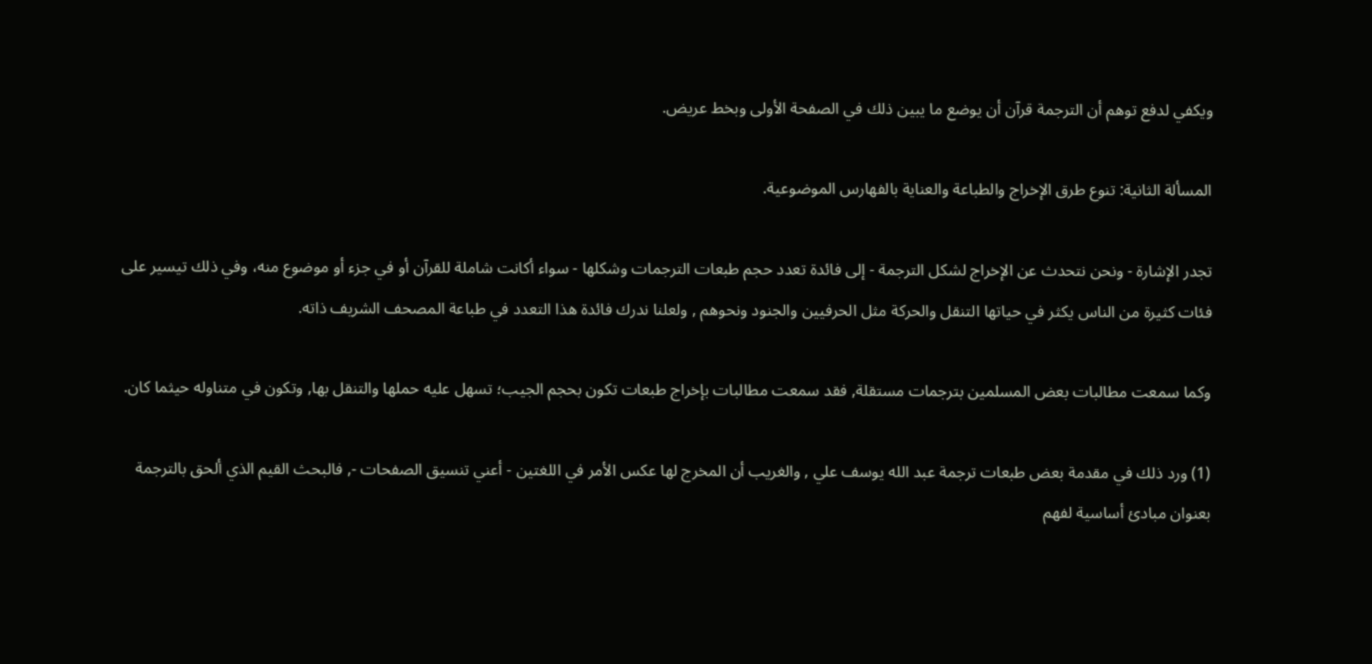ويكفي لدفع توهم أن الترجمة قرآن أن يوضع ما يبين ذلك في الصفحة الأولى وبخط عريض.

المسألة الثانية: تنوع طرق الإخراج والطباعة والعناية بالفهارس الموضوعية.

تجدر الإشارة - ونحن نتحدث عن الإخراج لشكل الترجمة - إلى فائدة تعدد حجم طبعات الترجمات وشكلها - سواء أكانت شاملة للقرآن أو في جزء أو موضوع منه، وفي ذلك تيسير على فئات كثيرة من الناس يكثر في حياتها التنقل والحركة مثل الحرفيين والجنود ونحوهم , ولعلنا ندرك فائدة هذا التعدد في طباعة المصحف الشريف ذاته.

وكما سمعت مطالبات بعض المسلمين بترجمات مستقلة, فقد سمعت مطالبات بإخراج طبعات تكون بحجم الجيب؛ تسهل عليه حملها والتنقل بها, وتكون في متناوله حيثما كان.

(1) ورد ذلك في مقدمة بعض طبعات ترجمة عبد الله يوسف علي , والغريب أن المخرج لها عكس الأمر في اللغتين - أعني تنسيق الصفحات -, فالبحث القيم الذي ألحق بالترجمة بعنوان مبادئ أساسية لفهم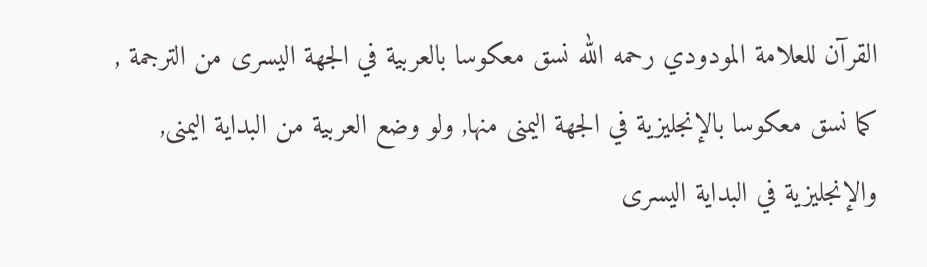القرآن للعلامة المودودي رحمه الله نسق معكوسا بالعربية في الجهة اليسرى من الترجمة , كما نسق معكوسا بالإنجليزية في الجهة اليمنى منها, ولو وضع العربية من البداية اليمنى, والإنجليزية في البداية اليسرى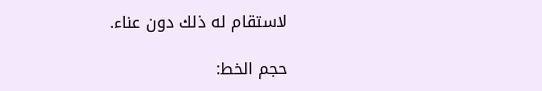لاستقام له ذلك دون عناء.

حجم الخط: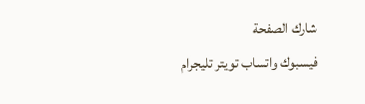شارك الصفحة
فيسبوك واتساب تويتر تليجرام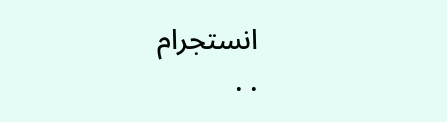انستجرام
. .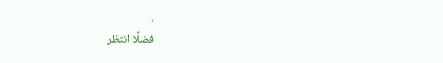.
فضلًا انتظر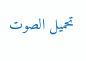تحميل الصوت